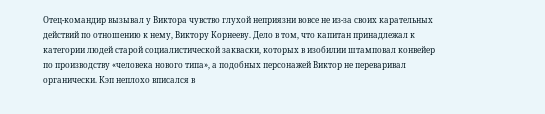Отец-командир вызывал у Виктора чувство глухой неприязни вовсе не из-за своих карательных действий по отношению к нему, Виктору Корнееву. Дело в том, что капитан принадлежал к категории людей старой социалистической закваски, которых в изобилии штамповал конвейер по производству «человека нового типа», а подобных персонажей Виктор не переваривал органически. Кэп неплохо вписался в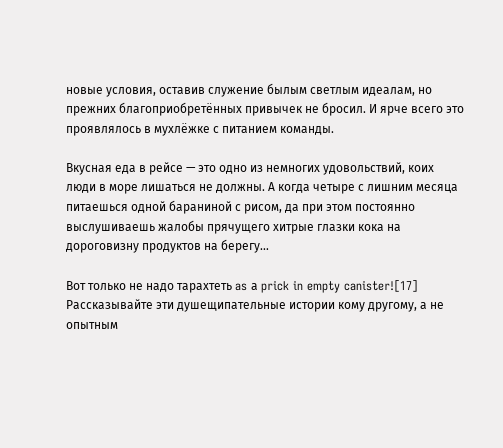новые условия, оставив служение былым светлым идеалам, но прежних благоприобретённых привычек не бросил. И ярче всего это проявлялось в мухлёжке с питанием команды.

Вкусная еда в рейсе — это одно из немногих удовольствий, коих люди в море лишаться не должны. А когда четыре с лишним месяца питаешься одной бараниной с рисом, да при этом постоянно выслушиваешь жалобы прячущего хитрые глазки кока на дороговизну продуктов на берегу…

Вот только не надо тарахтеть as а prick in empty canister![17] Рассказывайте эти душещипательные истории кому другому, а не опытным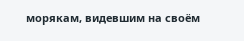морякам, видевшим на своём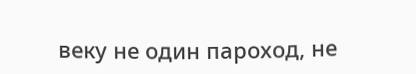веку не один пароход, не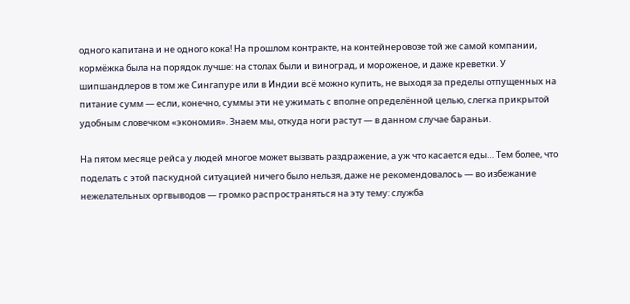одного капитана и не одного кока! На прошлом контракте, на контейнеровозе той же самой компании, кормёжка была на порядок лучше: на столах были и виноград, и мороженое, и даже креветки. У шипшандлеров в том же Сингапуре или в Индии всё можно купить, не выходя за пределы отпущенных на питание сумм — если, конечно, суммы эти не ужимать с вполне определённой целью, слегка прикрытой удобным словечком «экономия». Знаем мы, откуда ноги растут — в данном случае бараньи.

На пятом месяце рейса у людей многое может вызвать раздражение, а уж что касается еды… Тем более, что поделать с этой паскудной ситуацией ничего было нельзя, даже не рекомендовалось — во избежание нежелательных оргвыводов — громко распространяться на эту тему: служба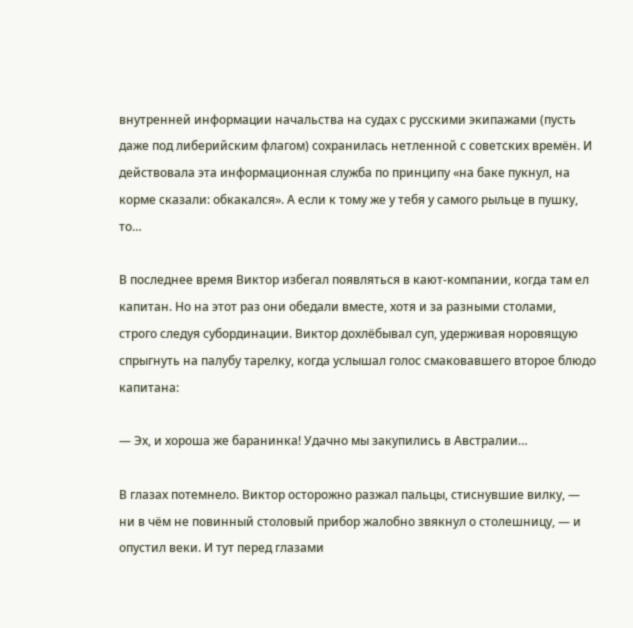внутренней информации начальства на судах с русскими экипажами (пусть даже под либерийским флагом) сохранилась нетленной с советских времён. И действовала эта информационная служба по принципу «на баке пукнул, на корме сказали: обкакался». А если к тому же у тебя у самого рыльце в пушку, то…

В последнее время Виктор избегал появляться в кают-компании, когда там ел капитан. Но на этот раз они обедали вместе, хотя и за разными столами, строго следуя субординации. Виктор дохлёбывал суп, удерживая норовящую спрыгнуть на палубу тарелку, когда услышал голос смаковавшего второе блюдо капитана:

— Эх, и хороша же баранинка! Удачно мы закупились в Австралии…

В глазах потемнело. Виктор осторожно разжал пальцы, стиснувшие вилку, — ни в чём не повинный столовый прибор жалобно звякнул о столешницу, — и опустил веки. И тут перед глазами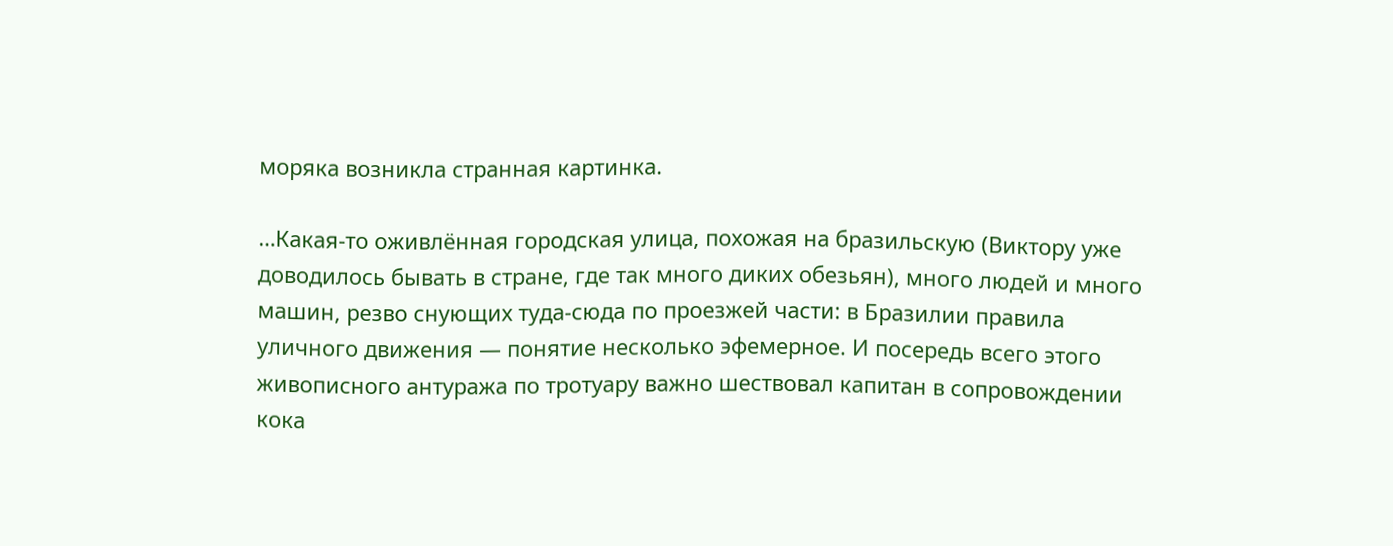моряка возникла странная картинка.

…Какая-то оживлённая городская улица, похожая на бразильскую (Виктору уже доводилось бывать в стране, где так много диких обезьян), много людей и много машин, резво снующих туда-сюда по проезжей части: в Бразилии правила уличного движения — понятие несколько эфемерное. И посередь всего этого живописного антуража по тротуару важно шествовал капитан в сопровождении кока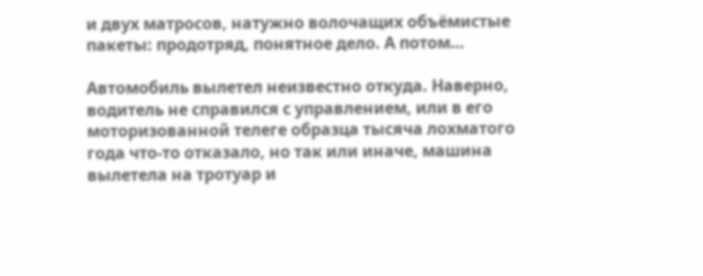и двух матросов, натужно волочащих объёмистые пакеты: продотряд, понятное дело. А потом…

Автомобиль вылетел неизвестно откуда. Наверно, водитель не справился с управлением, или в его моторизованной телеге образца тысяча лохматого года что-то отказало, но так или иначе, машина вылетела на тротуар и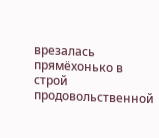врезалась прямёхонько в строй продовольственной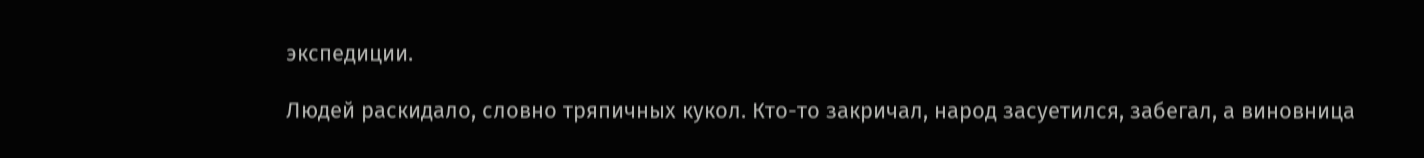экспедиции.

Людей раскидало, словно тряпичных кукол. Кто-то закричал, народ засуетился, забегал, а виновница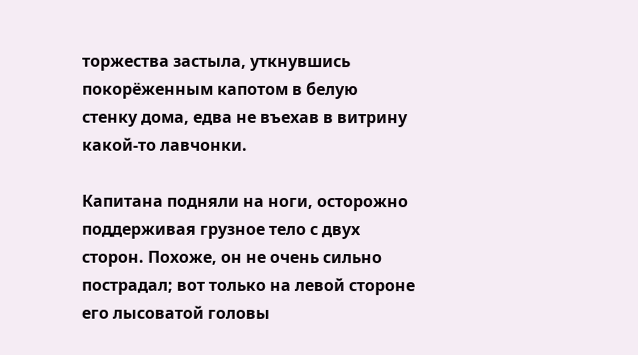торжества застыла, уткнувшись покорёженным капотом в белую стенку дома, едва не въехав в витрину какой-то лавчонки.

Капитана подняли на ноги, осторожно поддерживая грузное тело с двух сторон. Похоже, он не очень сильно пострадал; вот только на левой стороне его лысоватой головы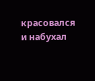красовался и набухал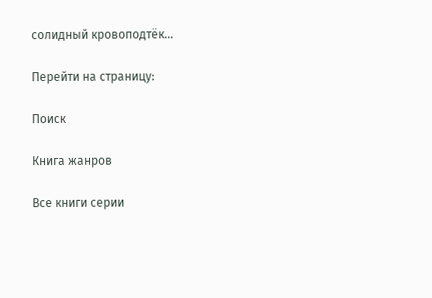солидный кровоподтёк…

Перейти на страницу:

Поиск

Книга жанров

Все книги серии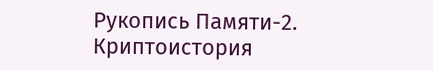Рукопись Памяти-2. Криптоистория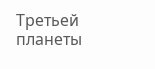Третьей планеты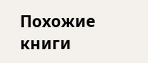Похожие книги